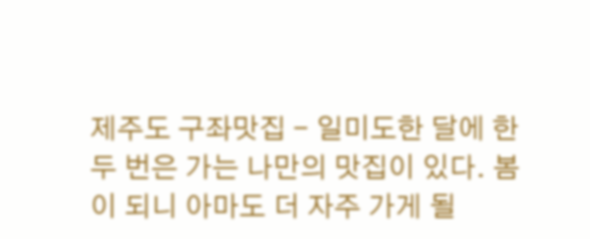제주도 구좌맛집 - 일미도한 달에 한두 번은 가는 나만의 맛집이 있다. 봄이 되니 아마도 더 자주 가게 될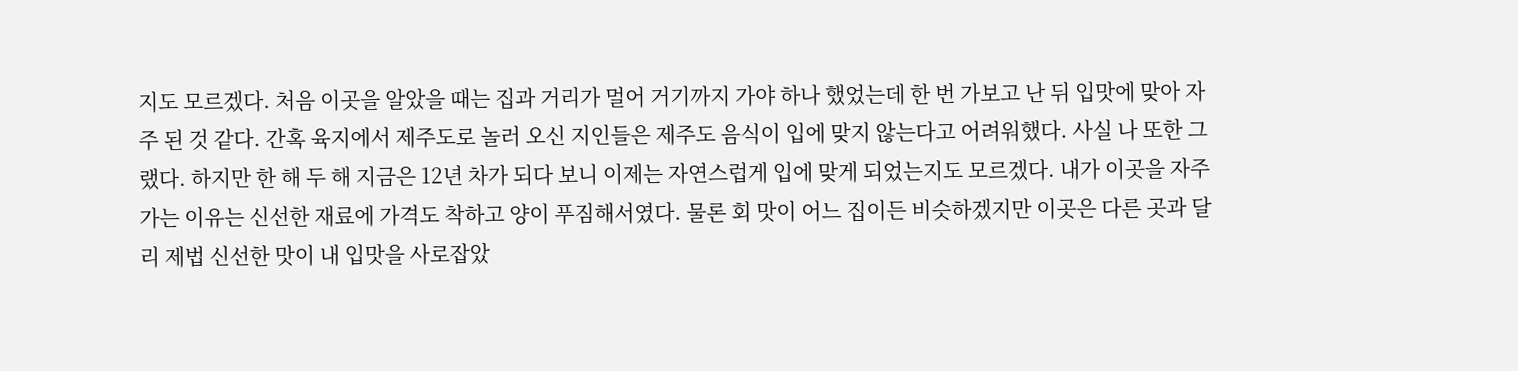지도 모르겠다. 처음 이곳을 알았을 때는 집과 거리가 멀어 거기까지 가야 하나 했었는데 한 번 가보고 난 뒤 입맛에 맞아 자주 된 것 같다. 간혹 육지에서 제주도로 놀러 오신 지인들은 제주도 음식이 입에 맞지 않는다고 어려워했다. 사실 나 또한 그랬다. 하지만 한 해 두 해 지금은 12년 차가 되다 보니 이제는 자연스럽게 입에 맞게 되었는지도 모르겠다. 내가 이곳을 자주 가는 이유는 신선한 재료에 가격도 착하고 양이 푸짐해서였다. 물론 회 맛이 어느 집이든 비슷하겠지만 이곳은 다른 곳과 달리 제법 신선한 맛이 내 입맛을 사로잡았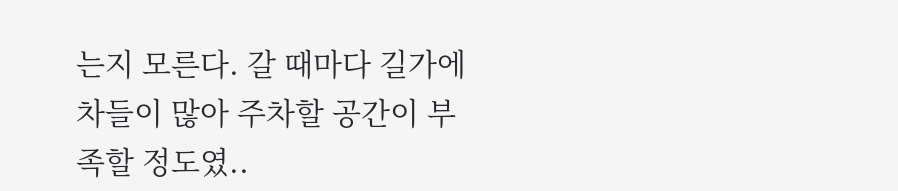는지 모른다. 갈 때마다 길가에 차들이 많아 주차할 공간이 부족할 정도였..